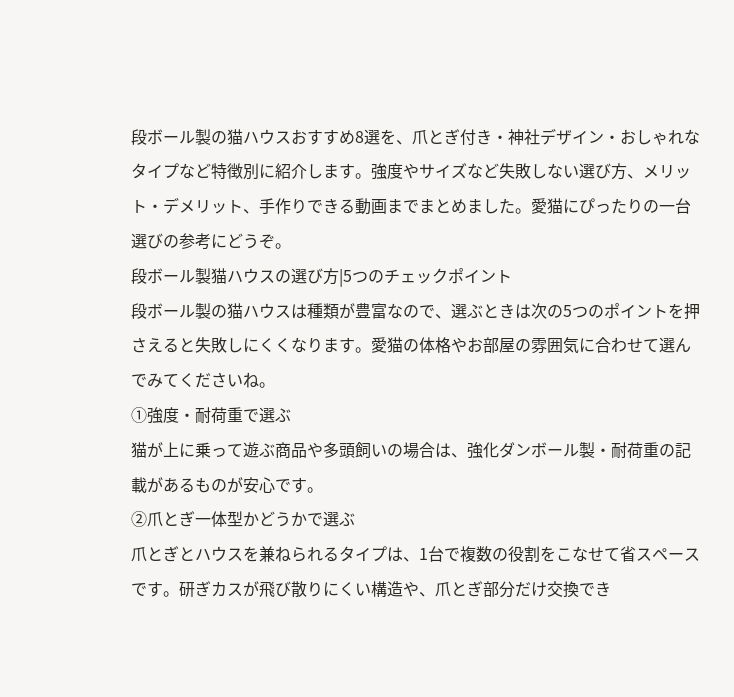段ボール製の猫ハウスおすすめ8選を、爪とぎ付き・神社デザイン・おしゃれなタイプなど特徴別に紹介します。強度やサイズなど失敗しない選び方、メリット・デメリット、手作りできる動画までまとめました。愛猫にぴったりの一台選びの参考にどうぞ。
段ボール製猫ハウスの選び方|5つのチェックポイント
段ボール製の猫ハウスは種類が豊富なので、選ぶときは次の5つのポイントを押さえると失敗しにくくなります。愛猫の体格やお部屋の雰囲気に合わせて選んでみてくださいね。
①強度・耐荷重で選ぶ
猫が上に乗って遊ぶ商品や多頭飼いの場合は、強化ダンボール製・耐荷重の記載があるものが安心です。
②爪とぎ一体型かどうかで選ぶ
爪とぎとハウスを兼ねられるタイプは、1台で複数の役割をこなせて省スペースです。研ぎカスが飛び散りにくい構造や、爪とぎ部分だけ交換でき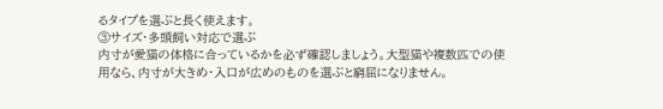るタイプを選ぶと長く使えます。
③サイズ・多頭飼い対応で選ぶ
内寸が愛猫の体格に合っているかを必ず確認しましょう。大型猫や複数匹での使用なら、内寸が大きめ・入口が広めのものを選ぶと窮屈になりません。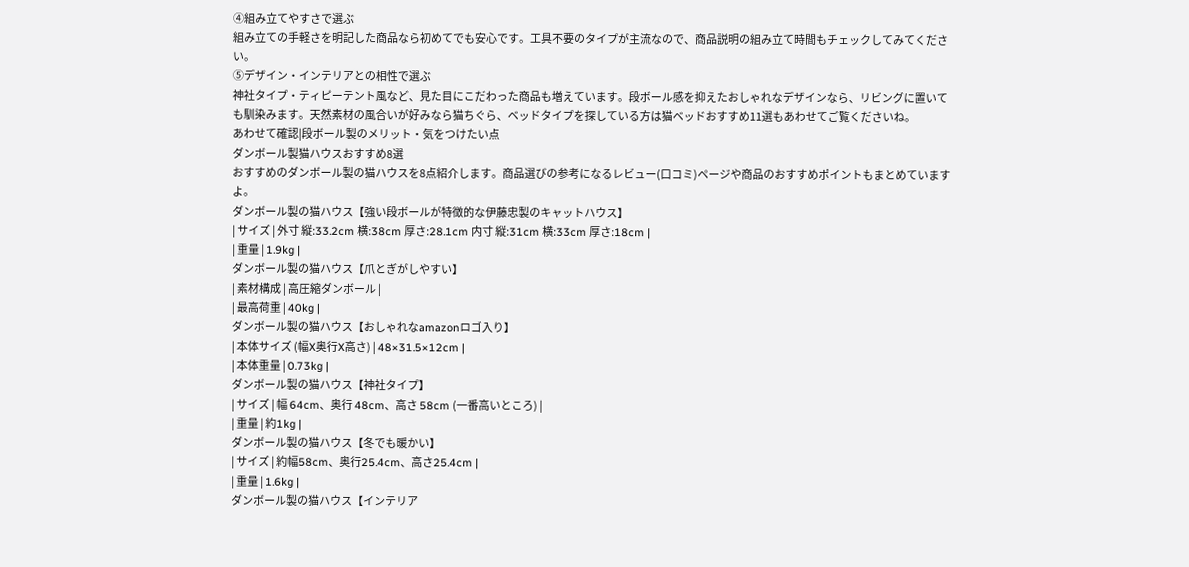④組み立てやすさで選ぶ
組み立ての手軽さを明記した商品なら初めてでも安心です。工具不要のタイプが主流なので、商品説明の組み立て時間もチェックしてみてください。
⑤デザイン・インテリアとの相性で選ぶ
神社タイプ・ティピーテント風など、見た目にこだわった商品も増えています。段ボール感を抑えたおしゃれなデザインなら、リビングに置いても馴染みます。天然素材の風合いが好みなら猫ちぐら、ベッドタイプを探している方は猫ベッドおすすめ11選もあわせてご覧くださいね。
あわせて確認|段ボール製のメリット・気をつけたい点
ダンボール製猫ハウスおすすめ8選
おすすめのダンボール製の猫ハウスを8点紹介します。商品選びの参考になるレビュー(口コミ)ページや商品のおすすめポイントもまとめていますよ。
ダンボール製の猫ハウス【強い段ボールが特徴的な伊藤忠製のキャットハウス】
| サイズ | 外寸 縦:33.2cm 横:38cm 厚さ:28.1cm 内寸 縦:31cm 横:33cm 厚さ:18cm |
| 重量 | 1.9kg |
ダンボール製の猫ハウス【爪とぎがしやすい】
| 素材構成 | 高圧縮ダンボール |
| 最高荷重 | 40kg |
ダンボール製の猫ハウス【おしゃれなamazonロゴ入り】
| 本体サイズ (幅X奥行X高さ) | 48×31.5×12cm |
| 本体重量 | 0.73kg |
ダンボール製の猫ハウス【神社タイプ】
| サイズ | 幅 64cm、奥行 48cm、高さ 58cm (一番高いところ) |
| 重量 | 約1kg |
ダンボール製の猫ハウス【冬でも暖かい】
| サイズ | 約幅58cm、奥行25.4cm、高さ25.4cm |
| 重量 | 1.6kg |
ダンボール製の猫ハウス【インテリア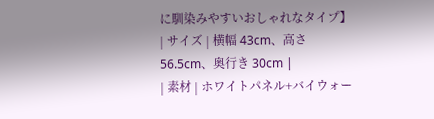に馴染みやすいおしゃれなタイプ】
| サイズ | 横幅 43cm、高さ 56.5cm、奥行き 30cm |
| 素材 | ホワイトパネル+バイウォー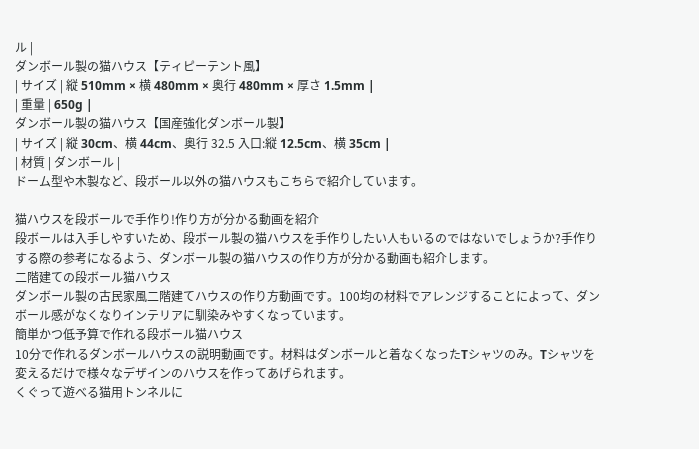ル |
ダンボール製の猫ハウス【ティピーテント風】
| サイズ | 縦 510mm × 横 480mm × 奥行 480mm × 厚さ 1.5mm |
| 重量 | 650g |
ダンボール製の猫ハウス【国産強化ダンボール製】
| サイズ | 縦 30cm、横 44cm、奥行 32.5 入口:縦 12.5cm、横 35cm |
| 材質 | ダンボール |
ドーム型や木製など、段ボール以外の猫ハウスもこちらで紹介しています。

猫ハウスを段ボールで手作り!作り方が分かる動画を紹介
段ボールは入手しやすいため、段ボール製の猫ハウスを手作りしたい人もいるのではないでしょうか?手作りする際の参考になるよう、ダンボール製の猫ハウスの作り方が分かる動画も紹介します。
二階建ての段ボール猫ハウス
ダンボール製の古民家風二階建てハウスの作り方動画です。100均の材料でアレンジすることによって、ダンボール感がなくなりインテリアに馴染みやすくなっています。
簡単かつ低予算で作れる段ボール猫ハウス
10分で作れるダンボールハウスの説明動画です。材料はダンボールと着なくなったTシャツのみ。Tシャツを変えるだけで様々なデザインのハウスを作ってあげられます。
くぐって遊べる猫用トンネルに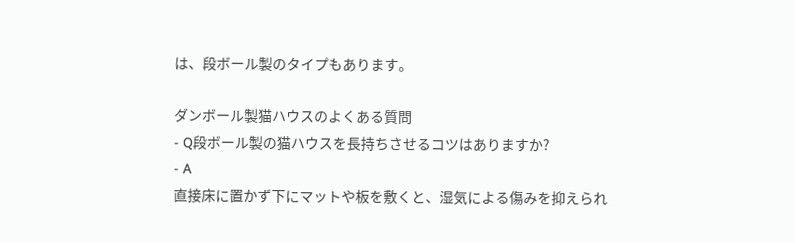は、段ボール製のタイプもあります。

ダンボール製猫ハウスのよくある質問
- Q段ボール製の猫ハウスを長持ちさせるコツはありますか?
- A
直接床に置かず下にマットや板を敷くと、湿気による傷みを抑えられ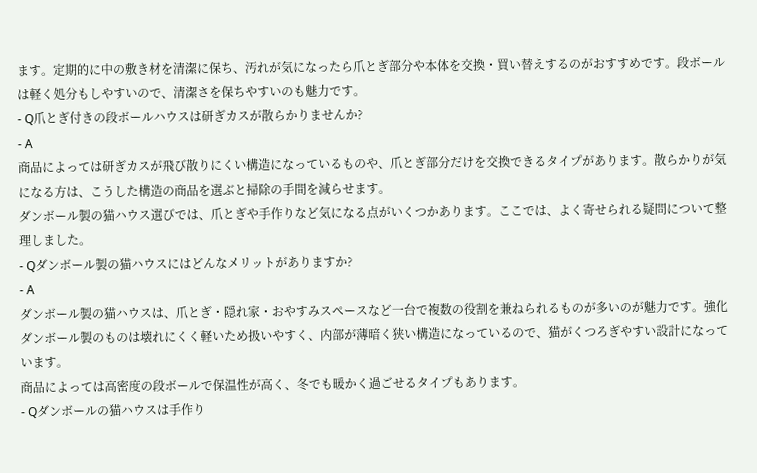ます。定期的に中の敷き材を清潔に保ち、汚れが気になったら爪とぎ部分や本体を交換・買い替えするのがおすすめです。段ボールは軽く処分もしやすいので、清潔さを保ちやすいのも魅力です。
- Q爪とぎ付きの段ボールハウスは研ぎカスが散らかりませんか?
- A
商品によっては研ぎカスが飛び散りにくい構造になっているものや、爪とぎ部分だけを交換できるタイプがあります。散らかりが気になる方は、こうした構造の商品を選ぶと掃除の手間を減らせます。
ダンボール製の猫ハウス選びでは、爪とぎや手作りなど気になる点がいくつかあります。ここでは、よく寄せられる疑問について整理しました。
- Qダンボール製の猫ハウスにはどんなメリットがありますか?
- A
ダンボール製の猫ハウスは、爪とぎ・隠れ家・おやすみスペースなど一台で複数の役割を兼ねられるものが多いのが魅力です。強化ダンボール製のものは壊れにくく軽いため扱いやすく、内部が薄暗く狭い構造になっているので、猫がくつろぎやすい設計になっています。
商品によっては高密度の段ボールで保温性が高く、冬でも暖かく過ごせるタイプもあります。
- Qダンボールの猫ハウスは手作り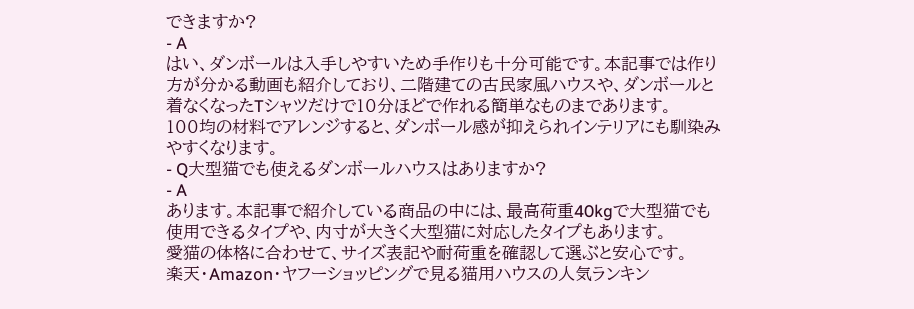できますか?
- A
はい、ダンボールは入手しやすいため手作りも十分可能です。本記事では作り方が分かる動画も紹介しており、二階建ての古民家風ハウスや、ダンボールと着なくなったTシャツだけで10分ほどで作れる簡単なものまであります。
100均の材料でアレンジすると、ダンボール感が抑えられインテリアにも馴染みやすくなります。
- Q大型猫でも使えるダンボールハウスはありますか?
- A
あります。本記事で紹介している商品の中には、最高荷重40kgで大型猫でも使用できるタイプや、内寸が大きく大型猫に対応したタイプもあります。
愛猫の体格に合わせて、サイズ表記や耐荷重を確認して選ぶと安心です。
楽天・Amazon・ヤフーショッピングで見る猫用ハウスの人気ランキン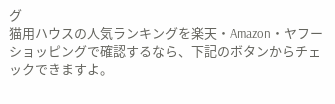グ
猫用ハウスの人気ランキングを楽天・Amazon・ヤフーショッピングで確認するなら、下記のボタンからチェックできますよ。